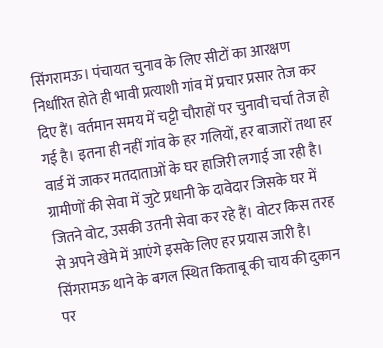सिंगरामऊ। पंचायत चुनाव के लिए सीटों का आरक्षण निर्धारित होते ही भावी प्रत्याशी गांव में प्रचार प्रसार तेज कर दिए हैं। वर्तमान समय में चट्टी चौराहों पर चुनावी चर्चा तेज हो गई है। इतना ही नहीं गांव के हर गलियों, हर बाजारों तथा हर वार्ड में जाकर मतदाताओं के घर हाजिरी लगाई जा रही है। ग्रामीणों की सेवा में जुटे प्रधानी के दावेदार जिसके घर में जितने वोट, उसकी उतनी सेवा कर रहे हैं। वोटर किस तरह से अपने खेमे में आएंगे इसके लिए हर प्रयास जारी है।
सिंगरामऊ थाने के बगल स्थित किताबू की चाय की दुकान पर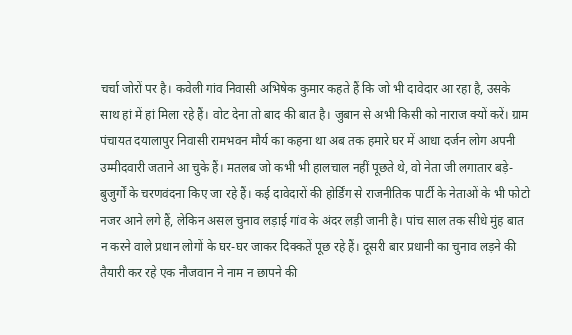चर्चा जोरों पर है। कवेली गांव निवासी अभिषेक कुमार कहते हैं कि जो भी दावेदार आ रहा है, उसके साथ हां में हां मिला रहे हैं। वोट देना तो बाद की बात है। जुबान से अभी किसी को नाराज क्यों करें। ग्राम पंचायत दयालापुर निवासी रामभवन मौर्य का कहना था अब तक हमारे घर में आधा दर्जन लोग अपनी उम्मीदवारी जताने आ चुके हैं। मतलब जो कभी भी हालचाल नहीं पूछते थे, वो नेता जी लगातार बड़े-बुजुर्गों के चरणवंदना किए जा रहे हैं। कई दावेदारों की होर्डिंग से राजनीतिक पार्टी के नेताओं के भी फोटो नजर आने लगे हैं, लेकिन असल चुनाव लड़ाई गांव के अंदर लड़ी जानी है। पांच साल तक सीधे मुंह बात न करने वाले प्रधान लोगों के घर-घर जाकर दिक्कतें पूछ रहे हैं। दूसरी बार प्रधानी का चुनाव लड़ने की तैयारी कर रहे एक नौजवान ने नाम न छापने की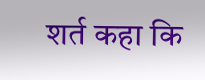शर्त कहा कि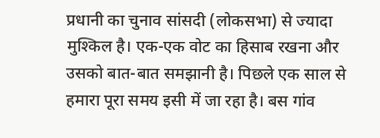प्रधानी का चुनाव सांसदी (लोकसभा) से ज्यादा मुश्किल है। एक-एक वोट का हिसाब रखना और उसको बात-बात समझानी है। पिछले एक साल से हमारा पूरा समय इसी में जा रहा है। बस गांव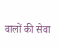वालों की सेवा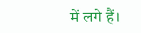में लगे हैं।